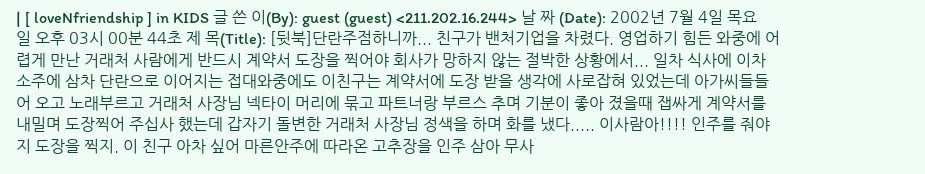| [ loveNfriendship ] in KIDS 글 쓴 이(By): guest (guest) <211.202.16.244> 날 짜 (Date): 2002년 7월 4일 목요일 오후 03시 00분 44초 제 목(Title): [뒷북]단란주점하니까... 친구가 밴처기업을 차렸다. 영업하기 힘든 와중에 어렵게 만난 거래처 사람에게 반드시 계약서 도장을 찍어야 회사가 망하지 않는 절박한 상황에서... 일차 식사에 이차 소주에 삼차 단란으로 이어지는 접대와중에도 이친구는 계약서에 도장 받을 생각에 사로잡혀 있었는데 아가씨들들어 오고 노래부르고 거래처 사장님 넥타이 머리에 묶고 파트너랑 부르스 추며 기분이 좋아 졌을때 잽싸게 계약서를 내밀며 도장찍어 주십사 했는데 갑자기 돌변한 거래처 사장님 정색을 하며 화를 냈다..... 이사람아!!!! 인주를 줘야지 도장을 찍지. 이 친구 아차 싶어 마른안주에 따라온 고추장을 인주 삼아 무사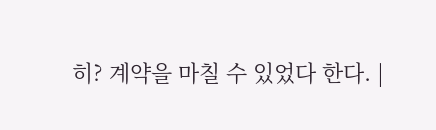히? 계약을 마칠 수 있었다 한다. |